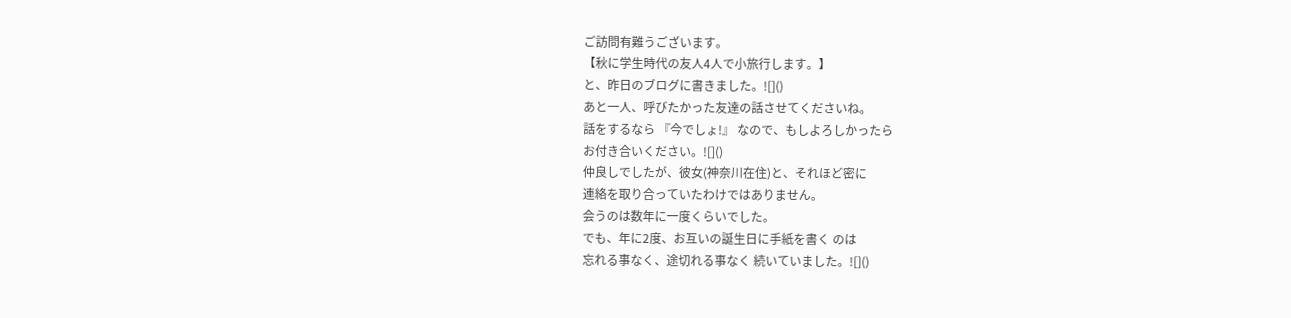ご訪問有難うございます。
【秋に学生時代の友人4人で小旅行します。】
と、昨日のブログに書きました。![]()
あと一人、呼びたかった友達の話させてくださいね。
話をするなら 『今でしょ!』 なので、もしよろしかったら
お付き合いください。![]()
仲良しでしたが、彼女(神奈川在住)と、それほど密に
連絡を取り合っていたわけではありません。
会うのは数年に一度くらいでした。
でも、年に2度、お互いの誕生日に手紙を書く のは
忘れる事なく、途切れる事なく 続いていました。![]()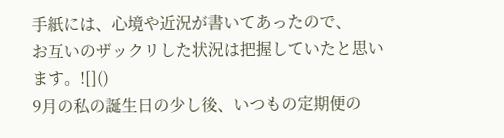手紙には、心境や近況が書いてあったので、
お互いのザックリした状況は把握していたと思います。![]()
9月の私の誕生日の少し後、いつもの定期便の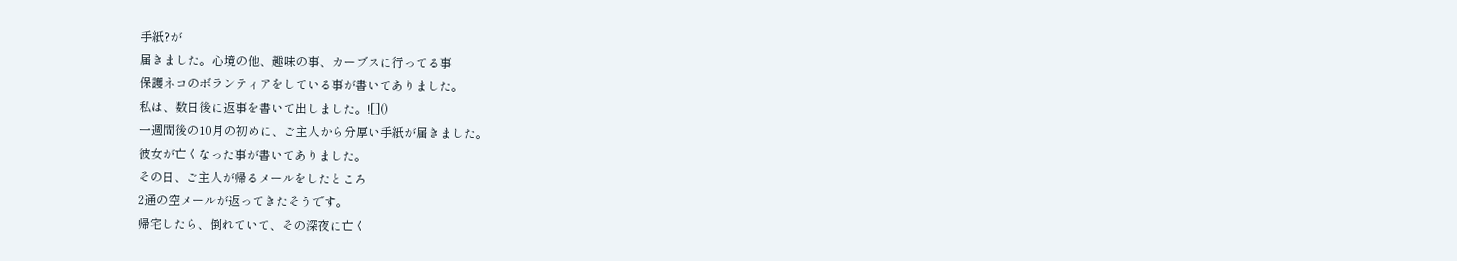手紙?が
届きました。心境の他、趣味の事、カーブスに行ってる事
保護ネコのボランティアをしている事が書いてありました。
私は、数日後に返事を書いて出しました。![]()
一週間後の10月の初めに、ご主人から分厚い手紙が届きました。
彼女が亡くなった事が書いてありました。
その日、ご主人が帰るメールをしたところ
2通の空メールが返ってきたそうです。
帰宅したら、倒れていて、その深夜に亡く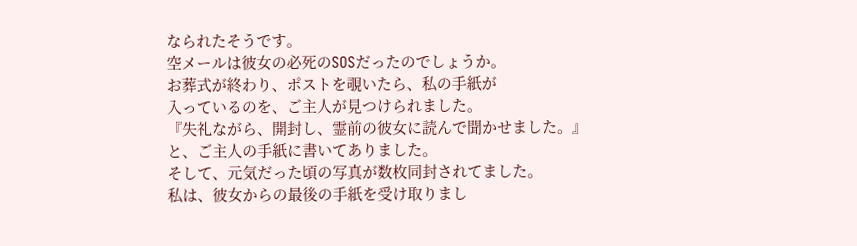なられたそうです。
空メールは彼女の必死のSOSだったのでしょうか。
お葬式が終わり、ポストを覗いたら、私の手紙が
入っているのを、ご主人が見つけられました。
『失礼ながら、開封し、霊前の彼女に読んで聞かせました。』
と、ご主人の手紙に書いてありました。
そして、元気だった頃の写真が数枚同封されてました。
私は、彼女からの最後の手紙を受け取りまし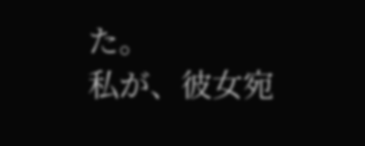た。
私が、彼女宛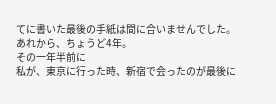てに書いた最後の手紙は間に合いませんでした。
あれから、ちょうど4年。
その一年半前に
私が、東京に行った時、新宿で会ったのが最後に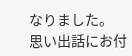なりました。
思い出話にお付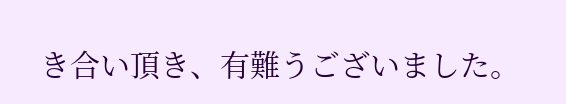き合い頂き、有難うございました。